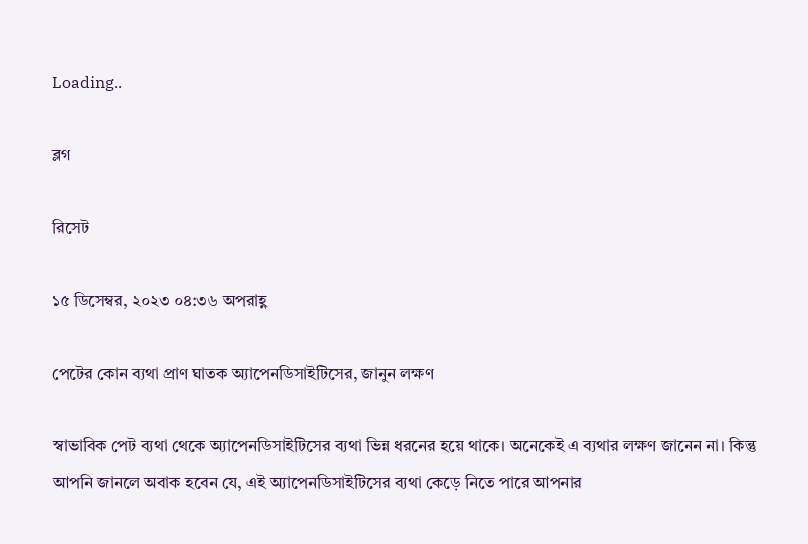Loading..

ব্লগ

রিসেট

১৫ ডিসেম্বর, ২০২৩ ০৪:৩৬ অপরাহ্ণ

পেটের কোন ব্যথা প্রাণ ঘাতক অ্যাপেনডিসাইটিসের, জানুন লক্ষণ

স্বাভাবিক পেট ব্যথা থেকে অ্যাপেনডিসাইটিসের ব্যথা ভিন্ন ধরনের হয়ে থাকে। অনেকেই এ ব্যথার লক্ষণ জানেন না। কিন্তু আপনি জানলে অবাক হবেন যে, এই অ্যাপেনডিসাইটিসের ব্যথা কেড়ে নিতে পারে আপনার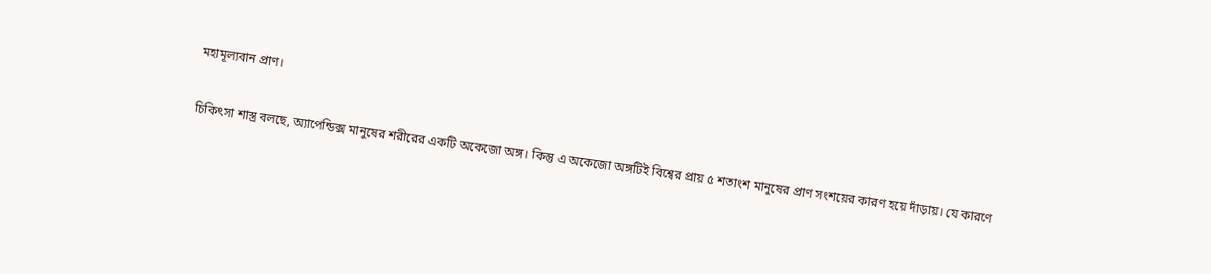মহামূল্যবান প্রাণ।

চিকিৎসা শাস্ত্র বলছে, অ্যাপেন্ডিক্স মানুষের শরীরের একটি অকেজো অঙ্গ। কিন্তু এ অকেজো অঙ্গটিই বিশ্বের প্রায় ৫ শতাংশ মানুষের প্রাণ সংশয়ের কারণ হয়ে দাঁড়ায়। যে কারণে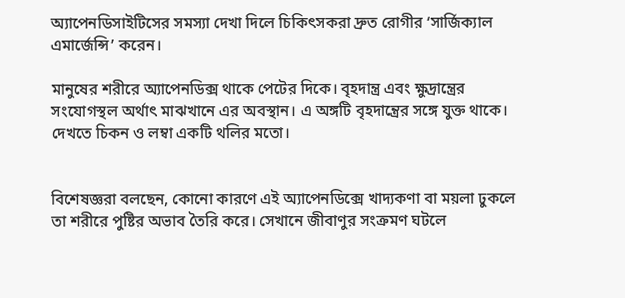অ্যাপেনডিসাইটিসের সমস্যা দেখা দিলে চিকিৎসকরা দ্রুত রোগীর ‘সার্জিক্যাল এমার্জেন্সি’ করেন।

মানুষের শরীরে অ্যাপেনডিক্স থাকে পেটের দিকে। বৃহদান্ত্র এবং ক্ষুদ্রান্ত্রের সংযোগস্থল অর্থাৎ মাঝখানে এর অবস্থান। এ অঙ্গটি বৃহদান্ত্রের সঙ্গে যুক্ত থাকে। দেখতে চিকন ও লম্বা একটি থলির মতো।


বিশেষজ্ঞরা বলছেন, কোনো কারণে এই অ্যাপেনডিক্সে খাদ্যকণা বা ময়লা ঢুকলে তা শরীরে পুষ্টির অভাব তৈরি করে। সেখানে জীবাণুর সংক্রমণ ঘটলে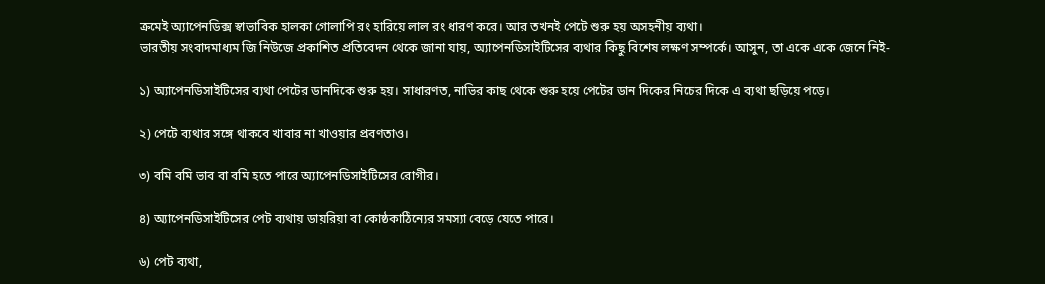ক্রমেই অ্যাপেনডিক্স স্বাভাবিক হালকা গোলাপি রং হারিয়ে লাল রং ধারণ করে। আর তখনই পেটে শুরু হয় অসহনীয় ব্যথা।
ভারতীয় সংবাদমাধ্যম জি নিউজে প্রকাশিত প্রতিবেদন থেকে জানা যায়, অ্যাপেনডিসাইটিসের ব্যথার কিছু বিশেষ লক্ষণ সম্পর্কে। আসুন, তা একে একে জেনে নিই-

১) অ্যাপেনডিসাইটিসের ব্যথা পেটের ডানদিকে শুরু হয়। সাধারণত, নাভির কাছ থেকে শুরু হয়ে পেটের ডান দিকের নিচের দিকে এ ব্যথা ছড়িয়ে পড়ে।

২) পেটে ব্যথার সঙ্গে থাকবে খাবার না খাওয়ার প্রবণতাও।

৩) বমি বমি ভাব বা বমি হতে পারে অ্যাপেনডিসাইটিসের রোগীর।

৪) অ্যাপেনডিসাইটিসের পেট ব্যথায় ডায়রিয়া বা কোষ্ঠকাঠিন্যের সমস্যা বেড়ে যেতে পারে।

৬) পেট ব্যথা,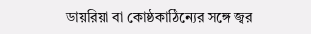ডায়রিয়া বা কোষ্ঠকাঠিন্যের সঙ্গে জ্বর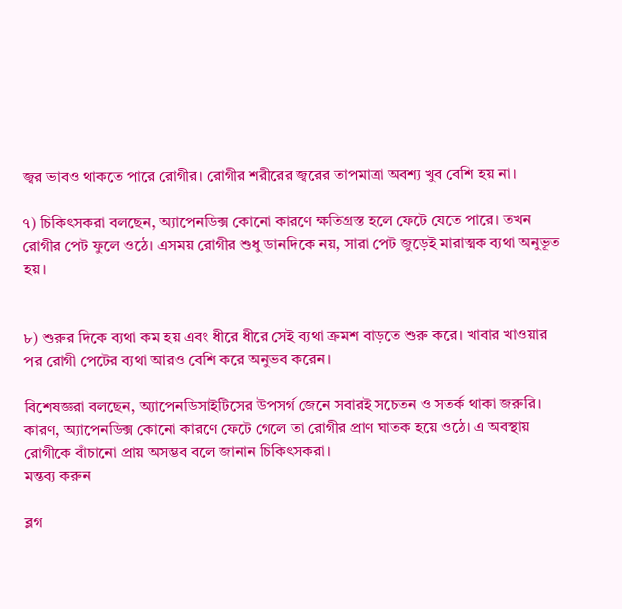জ্বর ভাবও থাকতে পারে রোগীর। রোগীর শরীরের জ্বরের তাপমাত্রা অবশ্য খুব বেশি হয় না।

৭) চিকিৎসকরা বলছেন, অ্যাপেনডিক্স কোনো কারণে ক্ষতিগ্রস্ত হলে ফেটে যেতে পারে। তখন রোগীর পেট ফুলে ওঠে। এসময় রোগীর শুধু ডানদিকে নয়, সারা পেট জুড়েই মারাত্মক ব্যথা অনুভূত হয়।


৮) শুরুর দিকে ব্যথা কম হয় এবং ধীরে ধীরে সেই ব্যথা ক্রমশ বাড়তে শুরু করে। খাবার খাওয়ার পর রোগী পেটের ব্যথা আরও বেশি করে অনুভব করেন।

বিশেষজ্ঞরা বলছেন, অ্যাপেনডিসাইটিসের উপসর্গ জেনে সবারই সচেতন ও সতর্ক থাকা জরুরি। কারণ, অ্যাপেনডিক্স কোনো কারণে ফেটে গেলে তা রোগীর প্রাণ ঘাতক হয়ে ওঠে। এ অবস্থায় রোগীকে বাঁচানো প্রায় অসম্ভব বলে জানান চিকিৎসকরা।
মন্তব্য করুন

ব্লগ